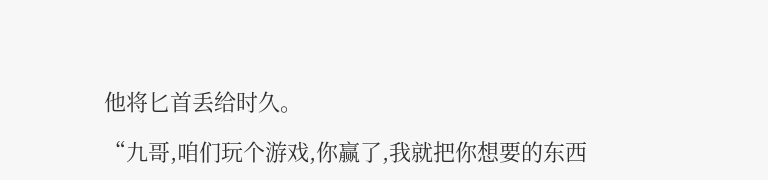他将匕首丢给时久。

“九哥,咱们玩个游戏,你赢了,我就把你想要的东西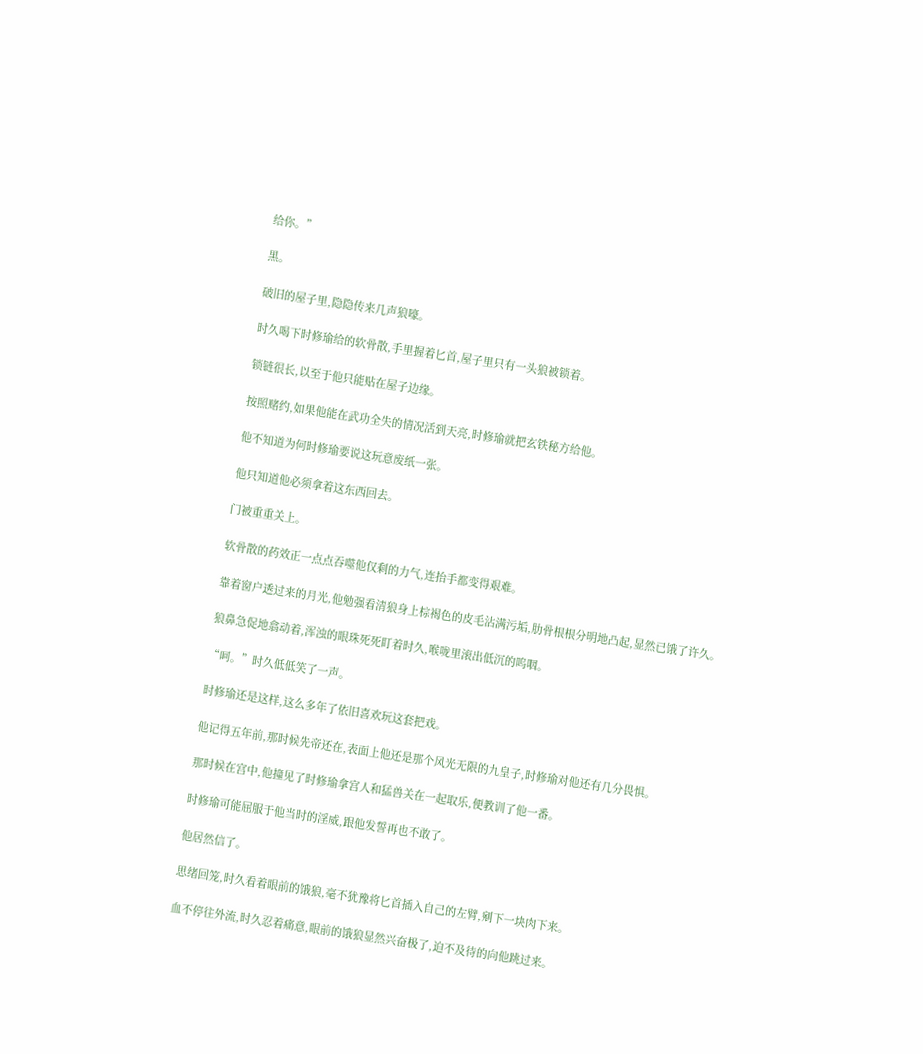给你。”

黑。

破旧的屋子里,隐隐传来几声狼嚎。

时久喝下时修瑜给的软骨散,手里握着匕首,屋子里只有一头狼被锁着。

锁链很长,以至于他只能贴在屋子边缘。

按照赌约,如果他能在武功全失的情况活到天亮,时修瑜就把玄铁秘方给他。

他不知道为何时修瑜要说这玩意废纸一张。

他只知道他必须拿着这东西回去。

门被重重关上。

软骨散的药效正一点点吞噬他仅剩的力气,连抬手都变得艰难。

靠着窗户透过来的月光,他勉强看清狼身上棕褐色的皮毛沾满污垢,肋骨根根分明地凸起,显然已饿了许久。

狼鼻急促地翕动着,浑浊的眼珠死死盯着时久,喉咙里滚出低沉的呜咽。

“呵。”时久低低笑了一声。

时修瑜还是这样,这么多年了依旧喜欢玩这套把戏。

他记得五年前,那时候先帝还在,表面上他还是那个风光无限的九皇子,时修瑜对他还有几分畏惧。

那时候在宫中,他撞见了时修瑜拿宫人和猛兽关在一起取乐,便教训了他一番。

时修瑜可能屈服于他当时的淫威,跟他发誓再也不敢了。

他居然信了。

思绪回笼,时久看着眼前的饿狼,毫不犹豫将匕首插入自己的左臂,剜下一块肉下来。

血不停往外流,时久忍着痛意,眼前的饿狼显然兴奋极了,迫不及待的向他跳过来。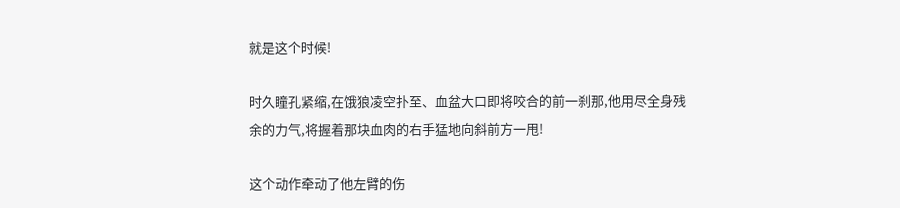就是这个时候!

时久瞳孔紧缩,在饿狼凌空扑至、血盆大口即将咬合的前一刹那,他用尽全身残余的力气,将握着那块血肉的右手猛地向斜前方一甩!

这个动作牵动了他左臂的伤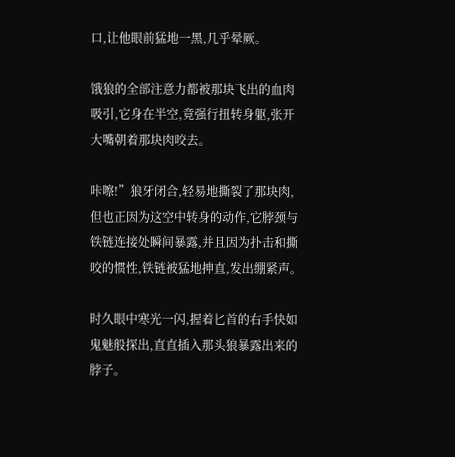口,让他眼前猛地一黑,几乎晕厥。

饿狼的全部注意力都被那块飞出的血肉吸引,它身在半空,竟强行扭转身躯,张开大嘴朝着那块肉咬去。

咔嚓!”狼牙闭合,轻易地撕裂了那块肉,但也正因为这空中转身的动作,它脖颈与铁链连接处瞬间暴露,并且因为扑击和撕咬的惯性,铁链被猛地抻直,发出绷紧声。

时久眼中寒光一闪,握着匕首的右手快如鬼魅般探出,直直插入那头狼暴露出来的脖子。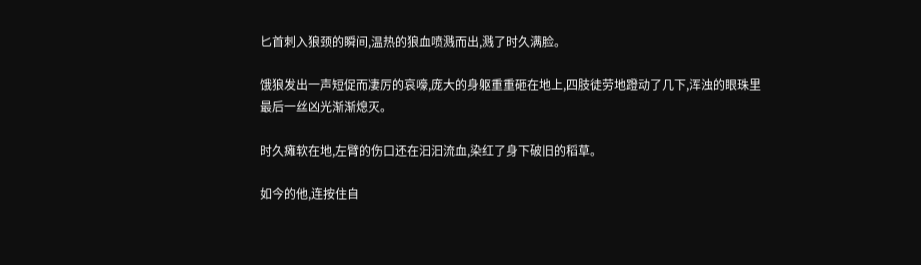匕首刺入狼颈的瞬间,温热的狼血喷溅而出,溅了时久满脸。

饿狼发出一声短促而凄厉的哀嚎,庞大的身躯重重砸在地上,四肢徒劳地蹬动了几下,浑浊的眼珠里最后一丝凶光渐渐熄灭。

时久瘫软在地,左臂的伤口还在汩汩流血,染红了身下破旧的稻草。

如今的他,连按住自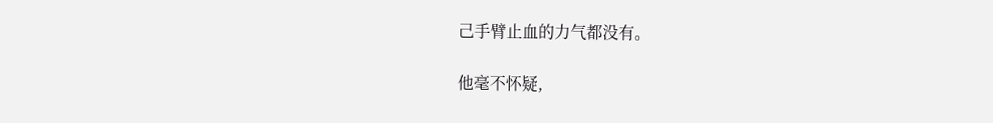己手臂止血的力气都没有。

他毫不怀疑,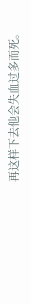再这样下去他会失血过多而死。